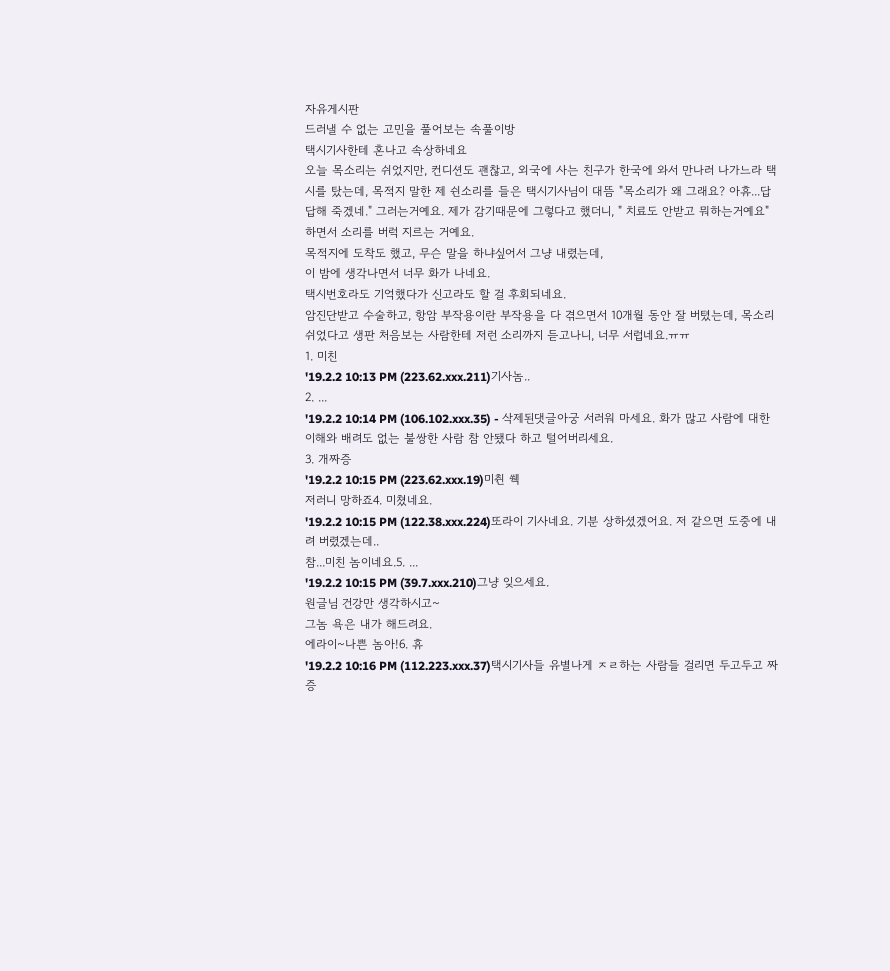자유게시판
드러낼 수 없는 고민을 풀어보는 속풀이방
택시기사한테 혼나고 속상하네요
오늘 목소리는 쉬었지만, 컨디션도 괜찮고, 외국에 사는 친구가 한국에 와서 만나러 나가느라 택시를 탔는데, 목적지 말한 제 쉰소리를 들은 택시기사님이 대뜸 "목소리가 왜 그래요? 아휴...답답해 죽겠네." 그러는거예요. 제가 감기때문에 그렇다고 했더니, " 치료도 안받고 뭐하는거예요" 하면서 소리를 버럭 지르는 거예요.
목적지에 도착도 했고, 무슨 말을 하냐싶어서 그냥 내렸는데,
이 밤에 생각나면서 너무 화가 나네요.
택시번호라도 기억했다가 신고라도 할 걸 후회되네요.
암진단받고 수술하고, 항암 부작용이란 부작용을 다 겪으면서 10개월 동안 잘 버텼는데, 목소리 쉬었다고 생판 처음보는 사람한테 저런 소리까지 듣고나니, 너무 서럽네요.ㅠㅠ
1. 미친
'19.2.2 10:13 PM (223.62.xxx.211)기사놈..
2. ...
'19.2.2 10:14 PM (106.102.xxx.35) - 삭제된댓글아궁 서러워 마세요. 화가 많고 사람에 대한 이해와 배려도 없는 불쌍한 사람 참 안됐다 하고 털어버리세요.
3. 개짜증
'19.2.2 10:15 PM (223.62.xxx.19)미췬 쒝
저러니 망하죠4. 미쳤네요.
'19.2.2 10:15 PM (122.38.xxx.224)또라이 기사네요. 기분 상하셨겠어요. 저 같으면 도중에 내려 버렸겠는데..
참...미친 놈이네요.5. ...
'19.2.2 10:15 PM (39.7.xxx.210)그냥 잊으세요.
원글님 건강만 생각하시고~
그놈 욕은 내가 해드려요.
에라이~나쁜 놈아!6. 휴
'19.2.2 10:16 PM (112.223.xxx.37)택시기사들 유별나게 ㅈㄹ하는 사람들 걸리면 두고두고 짜증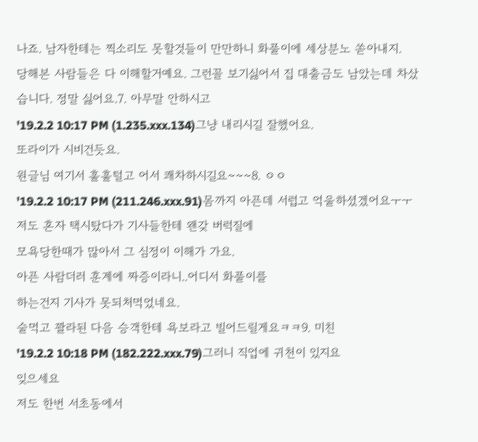나죠. 남자한테는 찍소리도 못할것들이 만만하니 화풀이에 세상분노 쏟아내지.
당해본 사람들은 다 이해할거예요. 그런꼴 보기싫어서 집 대출금도 남았는데 차샀습니다. 정말 싫어요.7. 아무말 안하시고
'19.2.2 10:17 PM (1.235.xxx.134)그냥 내리시길 잘했어요.
또라이가 시비건듯요.
원글님 여기서 훌훌털고 어서 쾌차하시길요~~~8. ㅇㅇ
'19.2.2 10:17 PM (211.246.xxx.91)몸까지 아픈데 서럽고 억울하셨겠어요ㅜㅜ
저도 혼자 택시탔다가 기사들한테 왠갖 버럭질에
모욕당한때가 많아서 그 심정이 이해가 가요.
아픈 사람더러 훈계에 짜증이라니..어디서 화풀이를
하는건지 기사가 못되처먹었네요.
술먹고 꽐라된 다음 승객한테 욕보라고 빌어드릴게요ㅋㅋ9. 미친
'19.2.2 10:18 PM (182.222.xxx.79)그러니 직업에 귀천이 있지요
잊으세요
저도 한번 서초동에서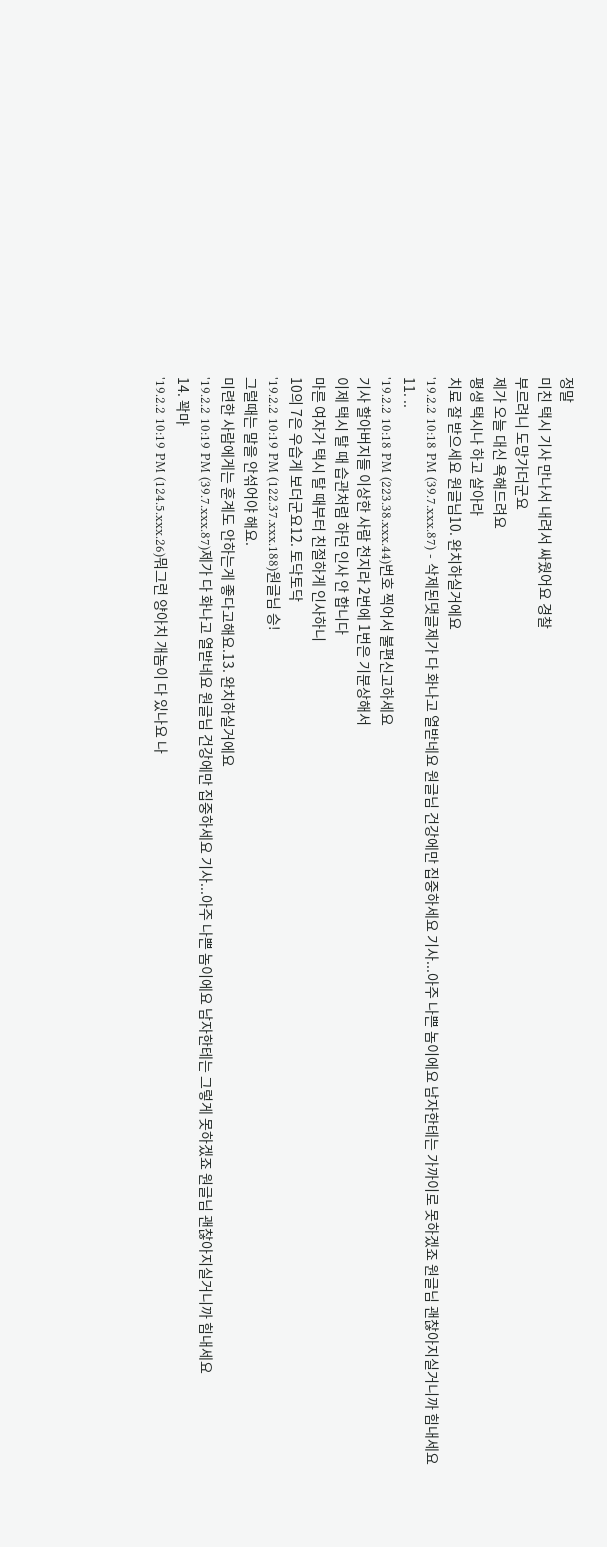정말
미친 택시 기사 만나서 내려서 싸웠어요 경찰
부르려니 도망가더군요
제가 오늘 대신 욕해드려요
평생 택시나 하고 살아라
치료 잘 받으세요 원글님10. 완치하실거에요
'19.2.2 10:18 PM (39.7.xxx.87) - 삭제된댓글제가 다 화나고 열받네요 원글님 건강에만 집중하세요 기사...아주 나쁜 놈이에요 남자한테는 가까이로 못하겠죠 원글님 괜찮아지실거니까 힘내세요
11. ..
'19.2.2 10:18 PM (223.38.xxx.44)번호 찍어서 불편신고하세요
기사 할아버지들 이상한 사람 천지라 2번에 1번은 기분상해서
이제 택시 탈 때 습관처럼 하던 인사 안 합니다
마른 여자가 택시 탈 때부터 친절하게 인사하니
10의 7은 우습게 보더군요12. 토닥토닥
'19.2.2 10:19 PM (122.37.xxx.188)원글님 승!
그럴때는 말을 안섞어야 해요.
미련한 사람에게는 훈계도 안하는게 좋다고해요.13. 완치하실거에요
'19.2.2 10:19 PM (39.7.xxx.87)제가 다 화나고 열받네요 원글님 건강에만 집중하세요 기사...아주 나쁜 놈이에요 남자한테는 그렇게 못하겠죠 원글님 괜찮아지실거니까 힘내세요
14. 꽉마
'19.2.2 10:19 PM (124.5.xxx.26)뭐그런 양아치 개놈이 다 있나요 나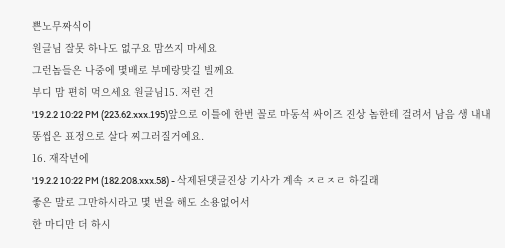쁜노무짜식이
원글님 잘못 하나도 없구요 맘쓰지 마세요
그런놈들은 나중에 몇배로 부메랑맞길 빌께요
부디 맘 편히 먹으세요 원글님15. 저런 건
'19.2.2 10:22 PM (223.62.xxx.195)앞으로 이틀에 한번 꼴로 마동석 싸이즈 진상 놈한테 걸려서 남음 생 내내 똥씹은 표정으로 살다 찌그러질거예요.
16. 재작년에
'19.2.2 10:22 PM (182.208.xxx.58) - 삭제된댓글진상 기사가 계속 ㅈㄹㅈㄹ 하길래
좋은 말로 그만하시라고 몇 번을 해도 소용없어서
한 마디만 더 하시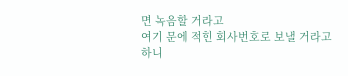면 녹음할 거라고
여기 문에 적힌 회사번호로 보낼 거라고 하니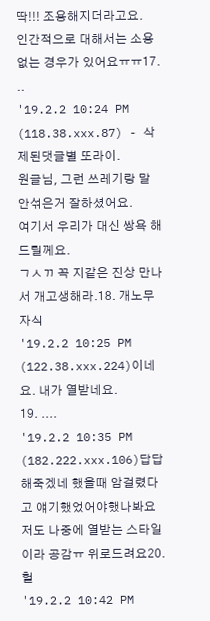딱!!! 조용해지더라고요.
인간적으로 대해서는 소용없는 경우가 있어요ㅠㅠ17. ..
'19.2.2 10:24 PM (118.38.xxx.87) - 삭제된댓글별 또라이.
원글님, 그런 쓰레기랑 말 안섞은거 잘하셨어요.
여기서 우리가 대신 쌍욕 해드릴께요.
ㄱㅅㄲ 꼭 지같은 진상 만나서 개고생해라.18. 개노무자식
'19.2.2 10:25 PM (122.38.xxx.224)이네요. 내가 열받네요.
19. ....
'19.2.2 10:35 PM (182.222.xxx.106)답답해죽겠네 했을때 암걸렸다고 얘기했었어야했나봐요
저도 나중에 열받는 스타일이라 공감ㅠ 위로드려요20. 헐
'19.2.2 10:42 PM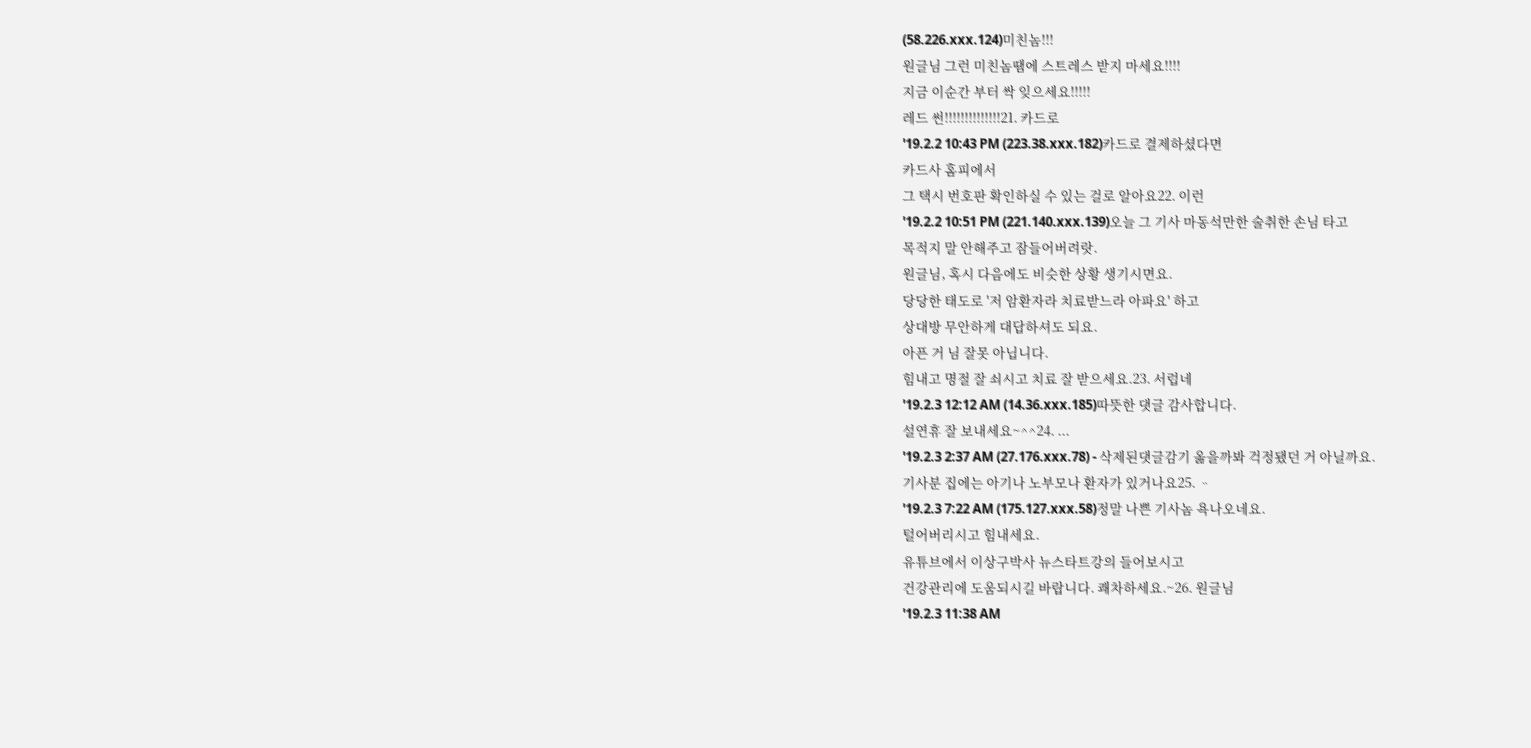(58.226.xxx.124)미친놈!!!
원글님 그런 미친놈땜에 스트레스 받지 마세요!!!!
지금 이순간 부터 싹 잊으세요!!!!!
레드 썬!!!!!!!!!!!!!!21. 카드로
'19.2.2 10:43 PM (223.38.xxx.182)카드로 결제하셨다면
카드사 홈피에서
그 택시 번호판 확인하실 수 있는 걸로 알아요22. 이런
'19.2.2 10:51 PM (221.140.xxx.139)오늘 그 기사 마동석만한 술취한 손님 타고
목적지 말 안해주고 잠들어버려랏.
원글님, 혹시 다음에도 비슷한 상황 생기시면요.
당당한 태도로 '저 암환자라 치료받느라 아파요' 하고
상대방 무안하게 대답하셔도 되요.
아픈 거 님 잘못 아닙니다.
힘내고 명절 잘 쇠시고 치료 잘 받으세요.23. 서럽네
'19.2.3 12:12 AM (14.36.xxx.185)따뜻한 댓글 감사합니다.
설연휴 잘 보내세요~^^24. ...
'19.2.3 2:37 AM (27.176.xxx.78) - 삭제된댓글감기 옮을까봐 걱정됐던 거 아닐까요.
기사분 집에는 아기나 노부모나 환자가 있거나요25. ᆢ
'19.2.3 7:22 AM (175.127.xxx.58)정말 나쁜 기사놈 욕나오네요.
털어버리시고 힘내세요.
유튜브에서 이상구박사 뉴스타트강의 들어보시고
건강관리에 도움되시길 바랍니다. 쾌차하세요.~26. 원글님
'19.2.3 11:38 AM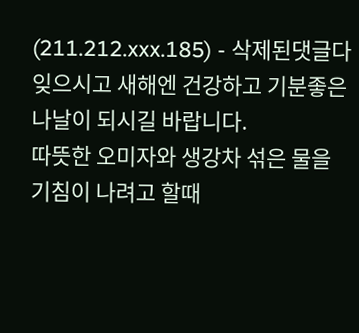(211.212.xxx.185) - 삭제된댓글다 잊으시고 새해엔 건강하고 기분좋은 나날이 되시길 바랍니다.
따뜻한 오미자와 생강차 섞은 물을 기침이 나려고 할때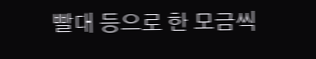빨대 등으로 한 모금씩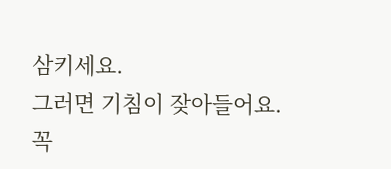삼키세요.
그러면 기침이 잦아들어요.
꼭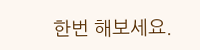한번 해보세요.